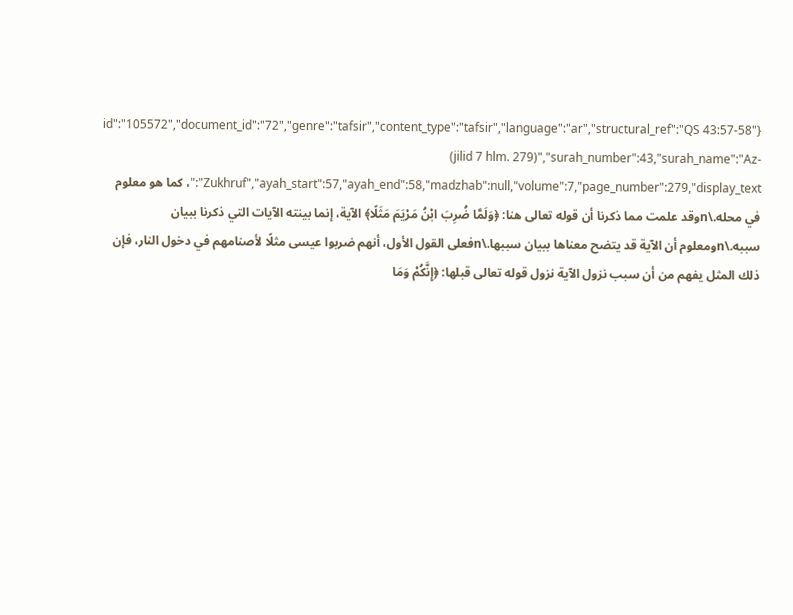{"id":"105572","document_id":"72","genre":"tafsir","content_type":"tafsir","language":"ar","structural_ref":"QS 43:57-58 (jilid 7 hlm. 279)","surah_number":43,"surah_name":"Az-Zukhruf","ayah_start":57,"ayah_end":58,"madzhab":null,"volume":7,"page_number":279,"display_text":"، كما هو معلوم في محله.\nوقد علمت مما ذكرنا أن قوله تعالى هنا: ﴿وَلَمَّا ضُرِبَ ابْنُ مَرْيَمَ مَثَلًا﴾ الآية، إنما بينته الآيات التي ذكرنا ببيان سببه.\nومعلوم أن الآية قد يتضح معناها ببيان سببها.\nفعلى القول الأول، أنهم ضربوا عيسى مثلًا لأصنامهم في دخول النار، فإن ذلك المثل يفهم من أن سبب نزول الآية نزول قوله تعالى قبلها: ﴿إِنَّكُمْ وَمَا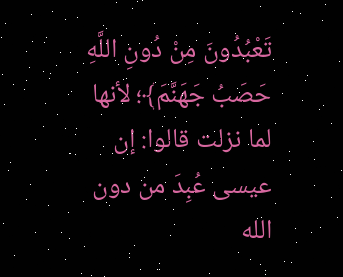تَعْبُدُونَ مِنْ دُونِ اللَّهِ حَصَبُ جَهَنَّمَ﴾؛ لأنها لما نزلت قالوا: إن عيسى عُبِدَ من دون الله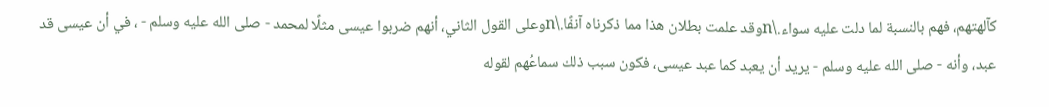كآلهتهم، فهم بالنسبة لما دلت عليه سواء.\nوقد علمت بطلان هذا مما ذكرناه آنفًا.\nوعلى القول الثاني، أنهم ضربوا عيسى مثلًا لمحمد - صلى الله عليه وسلم - ، في أن عيسى قد عبد، وأنه - صلى الله عليه وسلم - يريد أن يعبد كما عبد عيسى، فكون سبب ذلك سماعُهم لقوله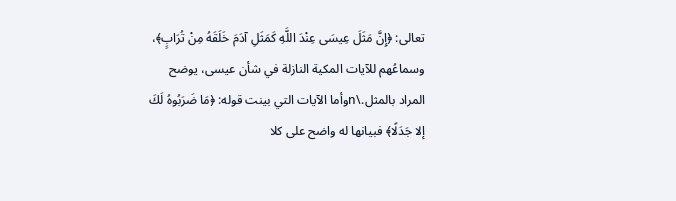تعالى: ﴿إِنَّ مَثَلَ عِيسَى عِنْدَ اللَّهِ كَمَثَلِ آدَمَ خَلَقَهُ مِنْ تُرَابٍ﴾، وسماعُهم للآيات المكية النازلة في شأن عيسى، يوضح المراد بالمثل.\nوأما الآيات التي بينت قوله: ﴿مَا ضَرَبُوهُ لَكَ إلا جَدَلًا﴾ فبيانها له واضح على كلا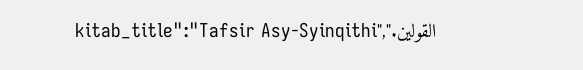القولين.","kitab_title":"Tafsir Asy-Syinqithi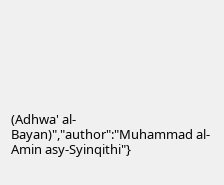(Adhwa' al-Bayan)","author":"Muhammad al-Amin asy-Syinqithi"}